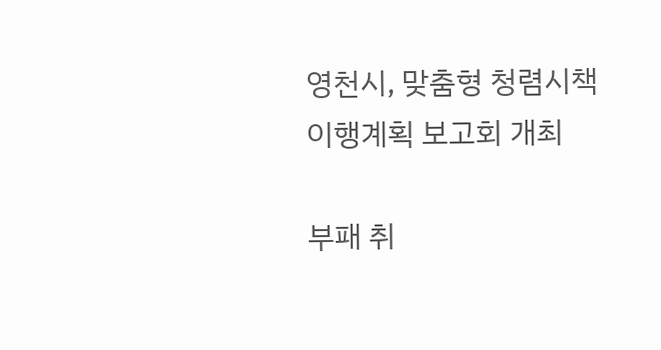영천시, 맞춤형 청렴시책 이행계획 보고회 개최

부패 취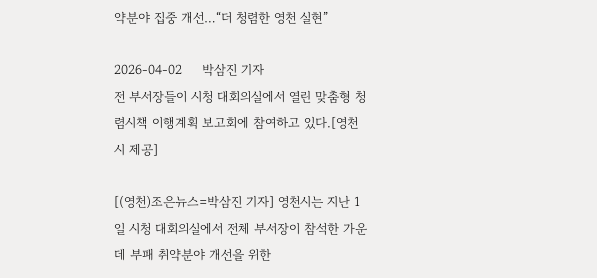약분야 집중 개선…“더 청렴한 영천 실현”

2026-04-02     박삼진 기자
전 부서장들이 시청 대회의실에서 열린 맞춤형 청렴시책 이행계획 보고회에 참여하고 있다.[영천시 제공]

[(영천)조은뉴스=박삼진 기자] 영천시는 지난 1일 시청 대회의실에서 전체 부서장이 참석한 가운데 부패 취약분야 개선을 위한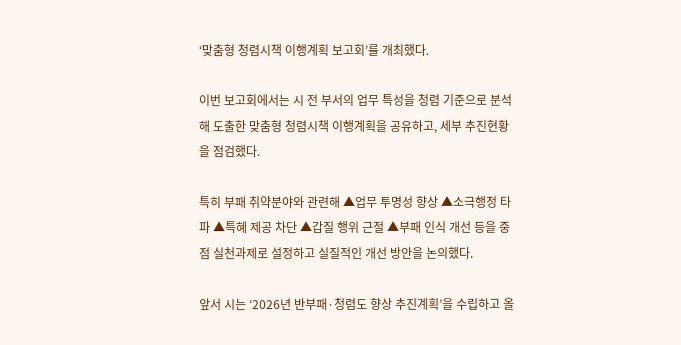‘맞춤형 청렴시책 이행계획 보고회’를 개최했다.

이번 보고회에서는 시 전 부서의 업무 특성을 청렴 기준으로 분석해 도출한 맞춤형 청렴시책 이행계획을 공유하고, 세부 추진현황을 점검했다.

특히 부패 취약분야와 관련해 ▲업무 투명성 향상 ▲소극행정 타파 ▲특혜 제공 차단 ▲갑질 행위 근절 ▲부패 인식 개선 등을 중점 실천과제로 설정하고 실질적인 개선 방안을 논의했다.

앞서 시는 ‘2026년 반부패·청렴도 향상 추진계획’을 수립하고 올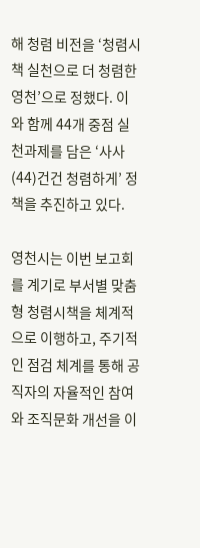해 청렴 비전을 ‘청렴시책 실천으로 더 청렴한 영천’으로 정했다. 이와 함께 44개 중점 실천과제를 담은 ‘사사(44)건건 청렴하게’ 정책을 추진하고 있다.

영천시는 이번 보고회를 계기로 부서별 맞춤형 청렴시책을 체계적으로 이행하고, 주기적인 점검 체계를 통해 공직자의 자율적인 참여와 조직문화 개선을 이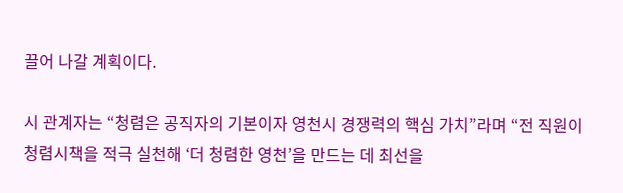끌어 나갈 계획이다.

시 관계자는 “청렴은 공직자의 기본이자 영천시 경쟁력의 핵심 가치”라며 “전 직원이 청렴시책을 적극 실천해 ‘더 청렴한 영천’을 만드는 데 최선을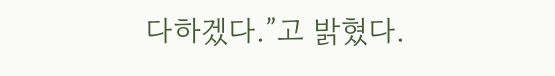다하겠다.”고 밝혔다.